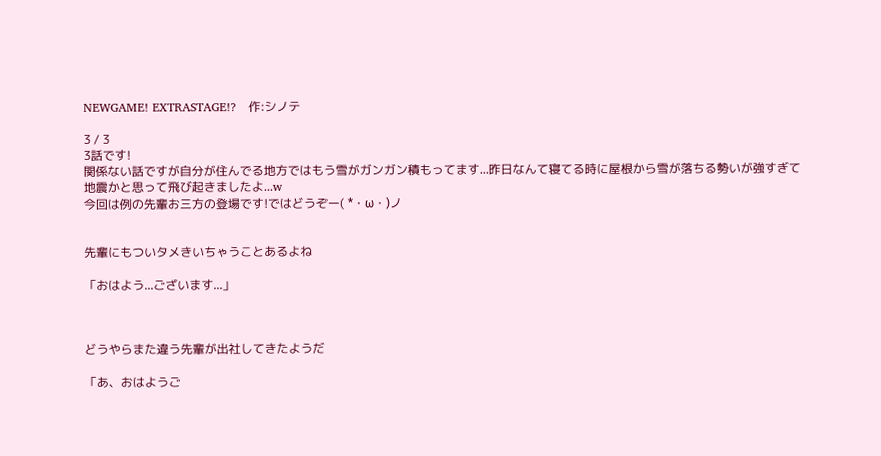NEWGAME! EXTRASTAGE!?   作:シノテ

3 / 3
3話です!
関係ない話ですが自分が住んでる地方ではもう雪がガンガン積もってます...昨日なんて寝てる時に屋根から雪が落ちる勢いが強すぎて地震かと思って飛び起きましたよ...w
今回は例の先輩お三方の登場です!ではどうぞー( *・ω・)ノ


先輩にもついタメきいちゃうことあるよね

「おはよう...ございます...」



どうやらまた違う先輩が出社してきたようだ

「あ、おはようご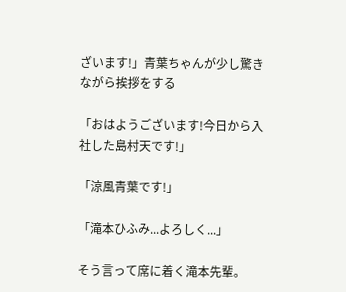ざいます!」青葉ちゃんが少し驚きながら挨拶をする

「おはようございます!今日から入社した島村天です!」

「涼風青葉です!」

「滝本ひふみ...よろしく...」

そう言って席に着く滝本先輩。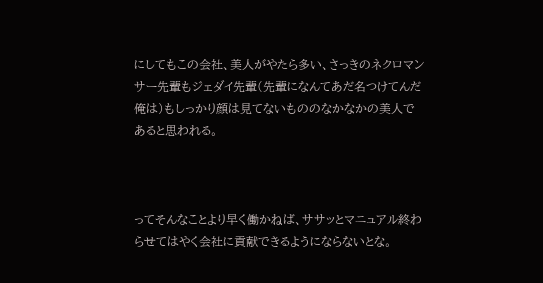にしてもこの会社、美人がやたら多い、さっきのネクロマンサー先輩もジェダイ先輩(先輩になんてあだ名つけてんだ俺は)もしっかり顔は見てないもののなかなかの美人であると思われる。



ってそんなことより早く働かねば、ササッとマニュアル終わらせてはやく会社に貢献できるようにならないとな。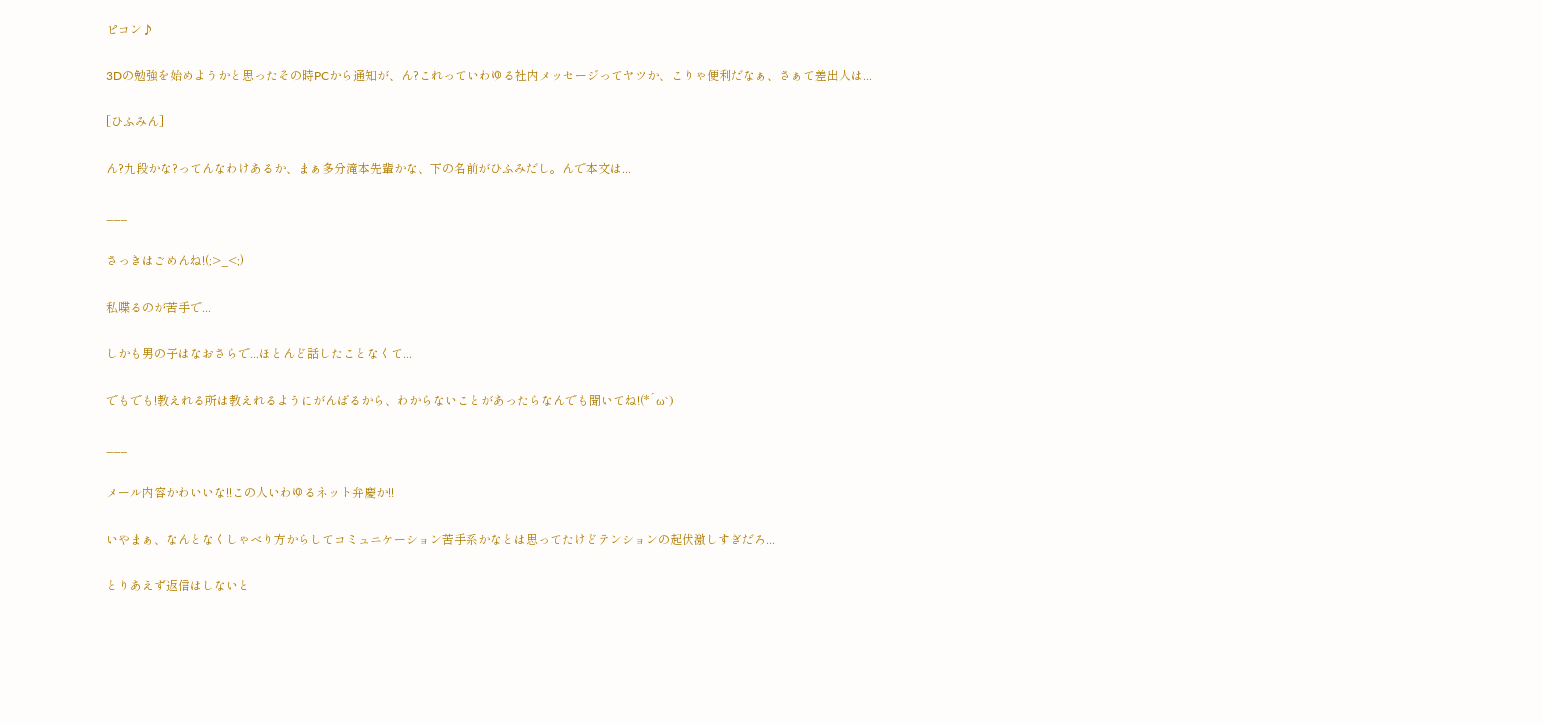ピコン♪

3Dの勉強を始めようかと思ったその時PCから通知が、ん?これっていわゆる社内メッセージってヤツか、こりゃ便利だなぁ、さぁて差出人は...

[ひふみん]

ん?九段かな?ってんなわけあるか、まぁ多分滝本先輩かな、下の名前がひふみだし。んで本文は...

___

さっきはごめんね!(;>_<;)

私喋るのが苦手で...

しかも男の子はなおさらで...ほとんど話したことなくて...

でもでも!教えれる所は教えれるようにがんばるから、わからないことがあったらなんでも聞いてね!(*´ω`)

___

メール内容かわいいな!!この人いわゆるネット弁慶か!!

いやまぁ、なんとなくしゃべり方からしてコミュニケーション苦手系かなとは思ってたけどテンションの起伏激しすぎだろ...

とりあえず返信はしないと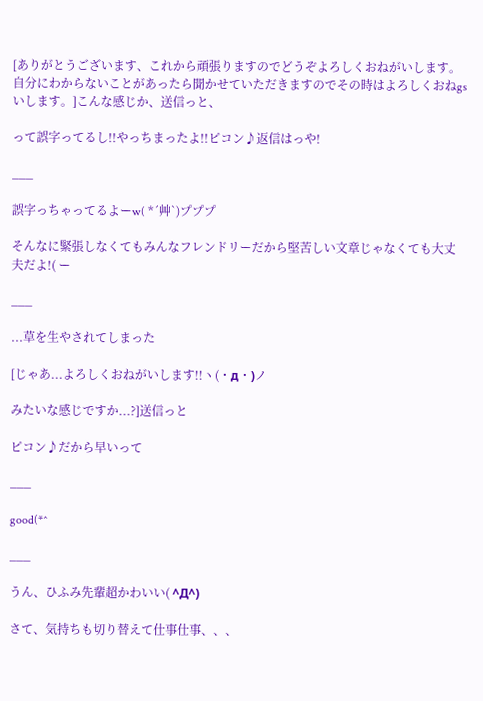[ありがとうございます、これから頑張りますのでどうぞよろしくおねがいします。自分にわからないことがあったら聞かせていただきますのでその時はよろしくおねgsいします。]こんな感じか、送信っと、

って誤字ってるし!!やっちまったよ!!ピコン♪返信はっや!

___

誤字っちゃってるよーw( *´艸`)プププ

そんなに緊張しなくてもみんなフレンドリーだから堅苦しい文章じゃなくても大丈夫だよ!( ー

___

...草を生やされてしまった

[じゃあ...よろしくおねがいします!!ヽ(・д・)ノ

みたいな感じですか...?]送信っと

ピコン♪だから早いって

___

good(*^

___

うん、ひふみ先輩超かわいい( ^Д^)

さて、気持ちも切り替えて仕事仕事、、、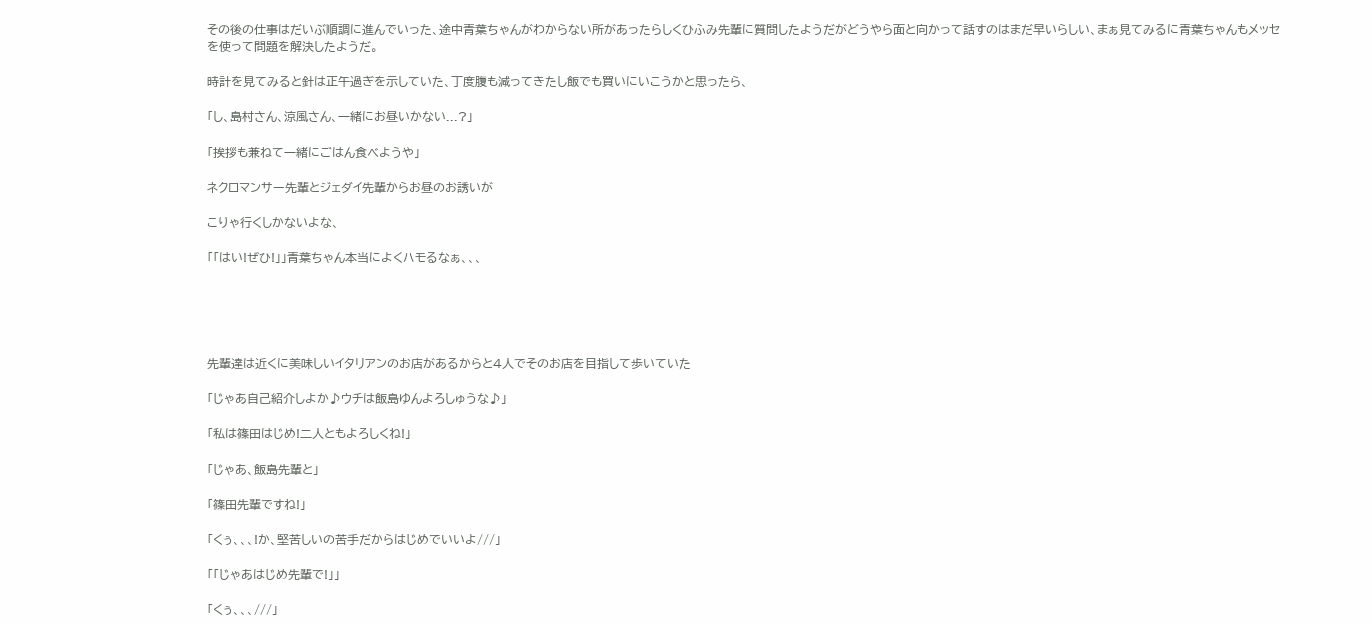その後の仕事はだいぶ順調に進んでいった、途中青葉ちゃんがわからない所があったらしくひふみ先輩に質問したようだがどうやら面と向かって話すのはまだ早いらしい、まぁ見てみるに青葉ちゃんもメッセを使って問題を解決したようだ。

時計を見てみると針は正午過ぎを示していた、丁度腹も減ってきたし飯でも買いにいこうかと思ったら、

「し、島村さん、涼風さん、一緒にお昼いかない...?」

「挨拶も兼ねて一緒にごはん食べようや」

ネクロマンサー先輩とジェダイ先輩からお昼のお誘いが

こりゃ行くしかないよな、

「「はい!ぜひ!」」青葉ちゃん本当によくハモるなぁ、、、





先輩達は近くに美味しいイタリアンのお店があるからと4人でそのお店を目指して歩いていた

「じゃあ自己紹介しよか♪ウチは飯島ゆんよろしゅうな♪」

「私は篠田はじめ!二人ともよろしくね!」

「じゃあ、飯島先輩と」

「篠田先輩ですね!」

「くぅ、、、!か、堅苦しいの苦手だからはじめでいいよ///」

「「じゃあはじめ先輩で!」」

「くぅ、、、///」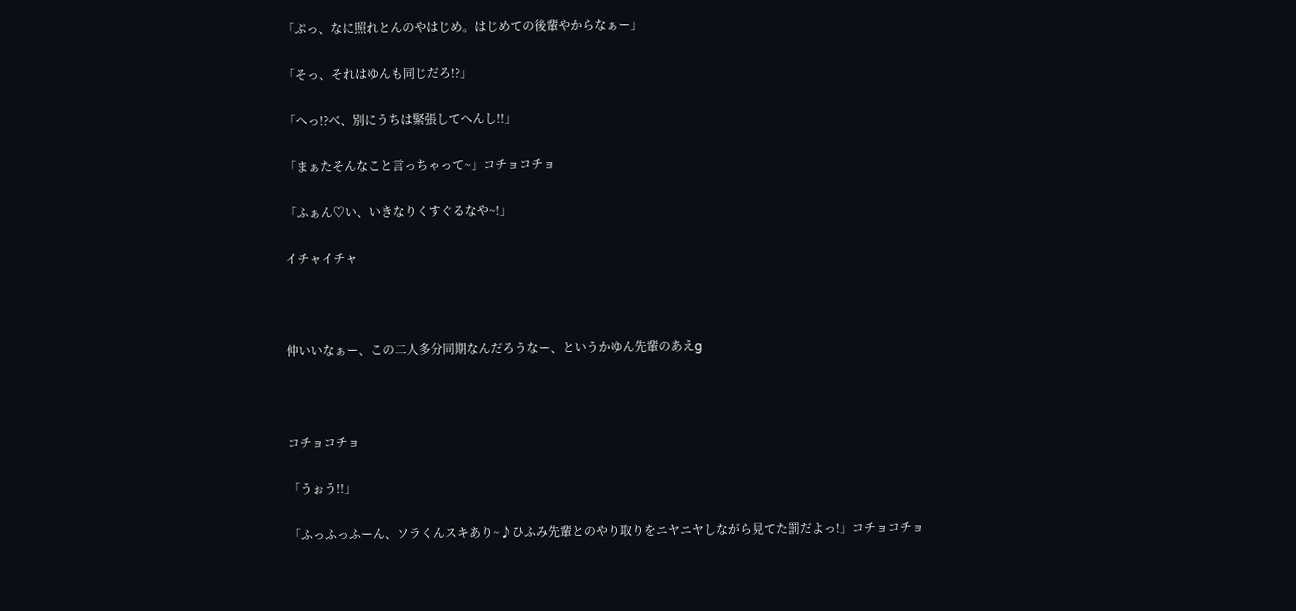「ぷっ、なに照れとんのやはじめ。はじめての後輩やからなぁー」

「そっ、それはゆんも同じだろ!?」

「へっ!?べ、別にうちは緊張してへんし!!」

「まぁたそんなこと言っちゃって~」コチョコチョ

「ふぁん♡い、いきなりくすぐるなや~!」

イチャイチャ



仲いいなぁー、この二人多分同期なんだろうなー、というかゆん先輩のあえg



コチョコチョ

「うぉう!!」

「ふっふっふーん、ソラくんスキあり~♪ひふみ先輩とのやり取りをニヤニヤしながら見てた罰だよっ!」コチョコチョ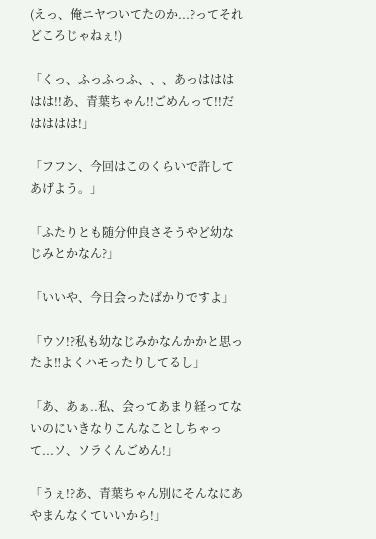(えっ、俺ニヤついてたのか...?ってそれどころじゃねぇ!)

「くっ、ふっふっふ、、、あっははははは!!あ、青葉ちゃん!!ごめんって!!だはははは!」

「フフン、今回はこのくらいで許してあげよう。」

「ふたりとも随分仲良さそうやど幼なじみとかなん?」

「いいや、今日会ったばかりですよ」

「ウソ!?私も幼なじみかなんかかと思ったよ‼よくハモったりしてるし」

「あ、あぁ..私、会ってあまり経ってないのにいきなりこんなことしちゃって...ソ、ソラくんごめん!」

「うぇ!?あ、青葉ちゃん別にそんなにあやまんなくていいから!」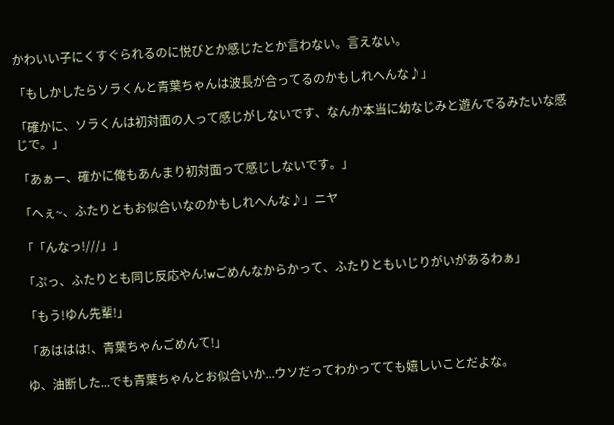かわいい子にくすぐられるのに悦びとか感じたとか言わない。言えない。

「もしかしたらソラくんと青葉ちゃんは波長が合ってるのかもしれへんな♪」

「確かに、ソラくんは初対面の人って感じがしないです、なんか本当に幼なじみと遊んでるみたいな感じで。」

「あぁー、確かに俺もあんまり初対面って感じしないです。」

「へぇ~、ふたりともお似合いなのかもしれへんな♪」ニヤ

「「んなっ!///」」

「ぷっ、ふたりとも同じ反応やん!wごめんなからかって、ふたりともいじりがいがあるわぁ」

「もう!ゆん先輩!」

「あははは!、青葉ちゃんごめんて!」

ゆ、油断した...でも青葉ちゃんとお似合いか...ウソだってわかってても嬉しいことだよな。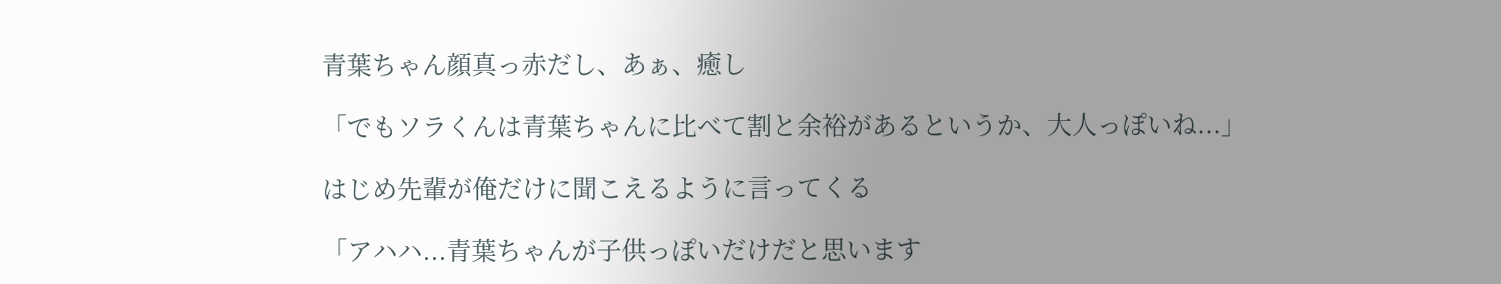青葉ちゃん顔真っ赤だし、あぁ、癒し

「でもソラくんは青葉ちゃんに比べて割と余裕があるというか、大人っぽいね...」

はじめ先輩が俺だけに聞こえるように言ってくる

「アハハ...青葉ちゃんが子供っぽいだけだと思います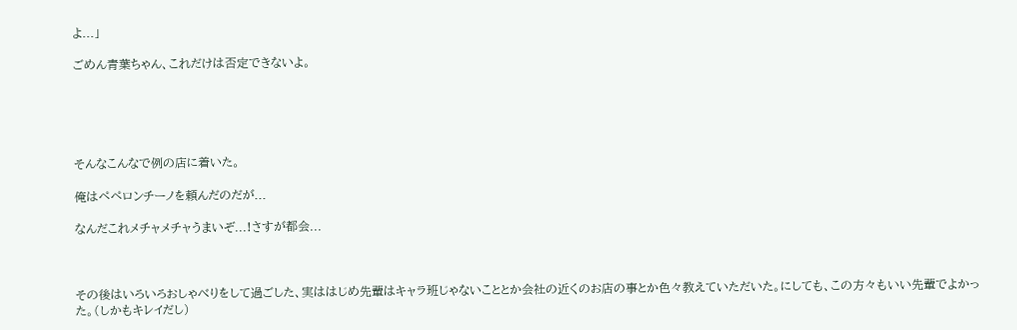よ...」

ごめん青葉ちゃん、これだけは否定できないよ。





そんなこんなで例の店に着いた。

俺はペペロンチーノを頼んだのだが...

なんだこれメチャメチャうまいぞ...!さすが都会...



その後はいろいろおしゃべりをして過ごした、実ははじめ先輩はキャラ班じゃないこととか会社の近くのお店の事とか色々教えていただいた。にしても、この方々もいい先輩でよかった。(しかもキレイだし)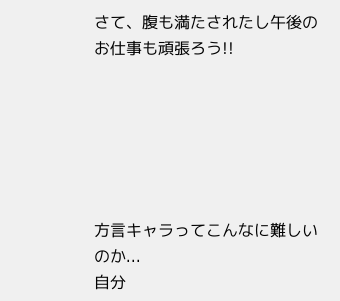さて、腹も満たされたし午後のお仕事も頑張ろう!!






方言キャラってこんなに難しいのか...
自分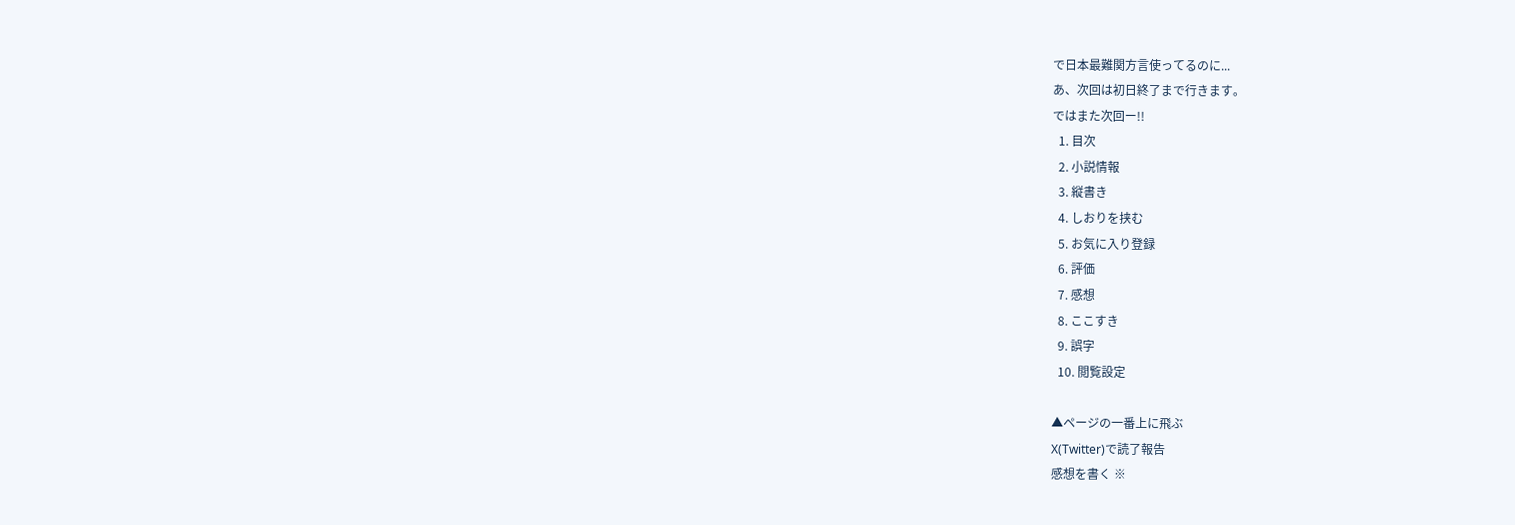で日本最難関方言使ってるのに...
あ、次回は初日終了まで行きます。
ではまた次回ー!!
  1. 目次
  2. 小説情報
  3. 縦書き
  4. しおりを挟む
  5. お気に入り登録
  6. 評価
  7. 感想
  8. ここすき
  9. 誤字
  10. 閲覧設定

▲ページの一番上に飛ぶ
X(Twitter)で読了報告
感想を書く ※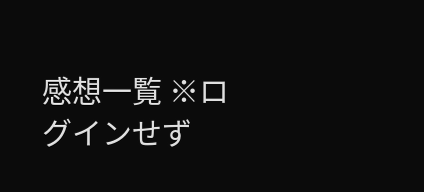感想一覧 ※ログインせず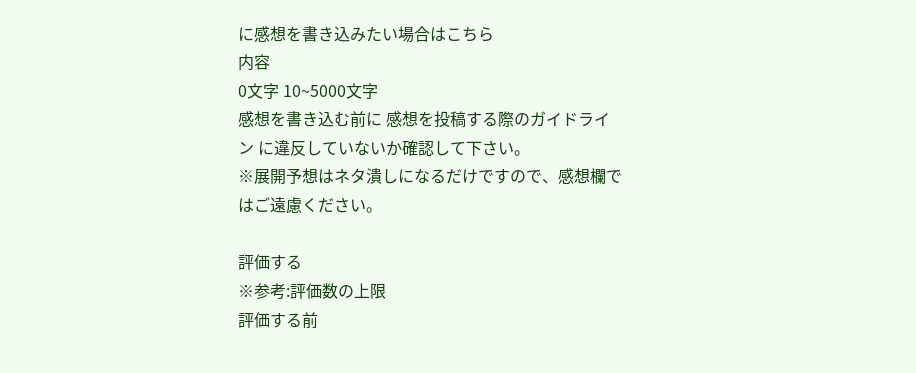に感想を書き込みたい場合はこちら
内容
0文字 10~5000文字
感想を書き込む前に 感想を投稿する際のガイドライン に違反していないか確認して下さい。
※展開予想はネタ潰しになるだけですので、感想欄ではご遠慮ください。

評価する
※参考:評価数の上限
評価する前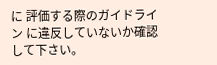に 評価する際のガイドライン に違反していないか確認して下さい。